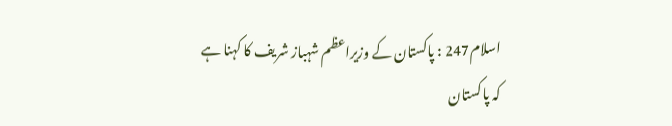اسلام247 : پاکستان کے وزیراعظم شہباز شریف کا کہنا ہے کہ پاکستان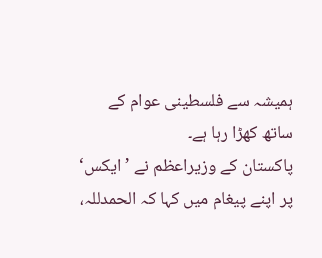ہمیشہ سے فلسطینی عوام کے ساتھ کھڑا رہا ہے۔
پاکستان کے وزیراعظم نے ’ایکس‘ پر اپنے پیغام میں کہا کہ الحمدللہ،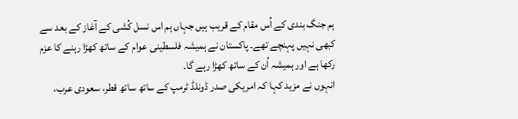ہم جنگ بندی کے اُس مقام کے قریب ہیں جہاں ہم اس نسل کُشی کے آغاز کے بعد سے کبھی نہیں پہنچے تھے۔ پاکستان نے ہمیشہ فلسطینی عوام کے ساتھ کھڑا رہنے کا عزم رکھا ہے اور ہمیشہ اُن کے ساتھ کھڑا رہے گا۔
انہوں نے مزید کہا کہ امریکی صدر ڈونلڈ ٹرمپ کے ساتھ ساتھ قطر، سعودی عرب،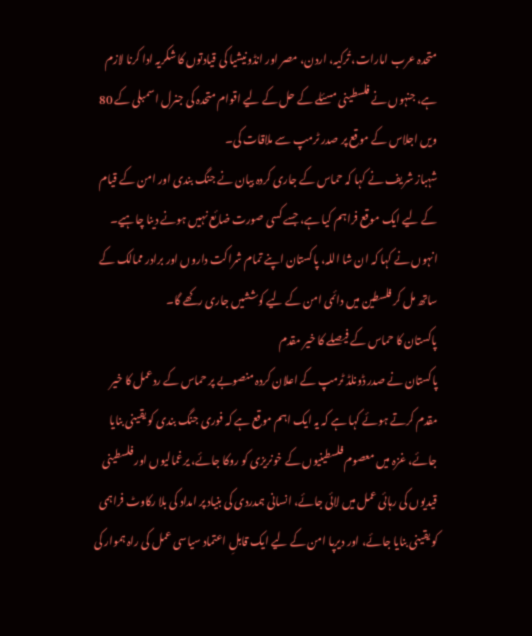متحدہ عرب امارات، تُرکیہ، اردن، مصر اور انڈونیشیا کی قیادتوں کا شکریہ ادا کرنا لازم ہے، جنہوں نے فلسطینی مسئلے کے حل کے لیے اقوام متحدہ کی جنرل اسمبلی کے 80 ویں اجلاس کے موقع پر صدر ٹرمپ سے ملاقات کی۔
شہباز شریف نے کہا کہ حماس کے جاری کردہ بیان نے جنگ بندی اور امن کے قیام کے لیے ایک موقع فراہم کیا ہے، جسے کسی صورت ضائع نہیں ہونے دینا چاہیے۔
انہوں نے کہا کہ ان شا اللہ، پاکستان اپنے تمام شراکت داروں اور برادر ممالک کے ساتھ مل کر فلسطین میں دائمی امن کے لیے کوششیں جاری رکھے گا۔
پاکستان کا حماس کے فیصلے کا خیر مقدم
پاکستان نے صدر ڈونلڈ ٹرمپ کے اعلان کردہ منصوبے پر حماس کے ردعمل کا خیر مقدم کرتے ہوئے کہا ہے کہ یہ ایک اہم موقع ہے کہ فوری جنگ بندی کو یقینی بنایا جائے، غزہ میں معصوم فلسطینیوں کے خونریزی کو روکا جائے، یرغمالیوں اور فلسطینی قیدیوں کی رہائی عمل میں لائی جائے، انسانی ہمدردی کی بنیاد پر امداد کی بلا رکاوٹ فراہمی کو یقینی بنایا جائے، اور دیرپا امن کے لیے ایک قابلِ اعتماد سیاسی عمل کی راہ ہموار کی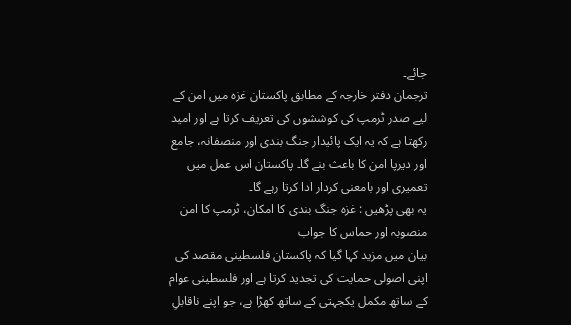جائے۔
ترجمان دفتر خارجہ کے مطابق پاکستان غزہ میں امن کے لیے صدر ٹرمپ کی کوششوں کی تعریف کرتا ہے اور امید رکھتا ہے کہ یہ ایک پائیدار جنگ بندی اور منصفانہ، جامع اور دیرپا امن کا باعث بنے گا۔ پاکستان اس عمل میں تعمیری اور بامعنی کردار ادا کرتا رہے گا۔
یہ بھی پڑھیں : غزہ جنگ بندی کا امکان، ٹرمپ کا امن منصوبہ اور حماس کا جواب
بیان میں مزید کہا گیا کہ پاکستان فلسطینی مقصد کی اپنی اصولی حمایت کی تجدید کرتا ہے اور فلسطینی عوام کے ساتھ مکمل یکجہتی کے ساتھ کھڑا ہے، جو اپنے ناقابلِ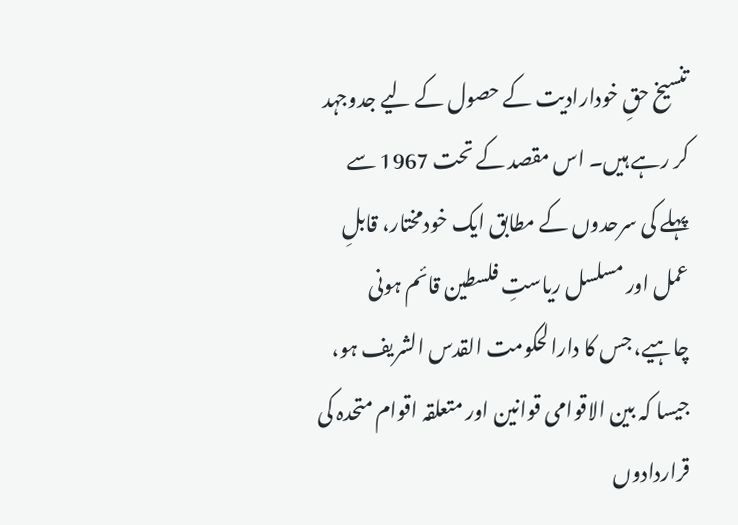تنسیخ حقِ خودارادیت کے حصول کے لیے جدوجہد کر رہے ہیں۔ اس مقصد کے تحت 1967 سے پہلے کی سرحدوں کے مطابق ایک خودمختار، قابلِ عمل اور مسلسل ریاستِ فلسطین قائم ہونی چاہیے، جس کا دارالحکومت القدس الشریف ہو، جیسا کہ بین الاقوامی قوانین اور متعلقہ اقوام متحدہ کی قراردادوں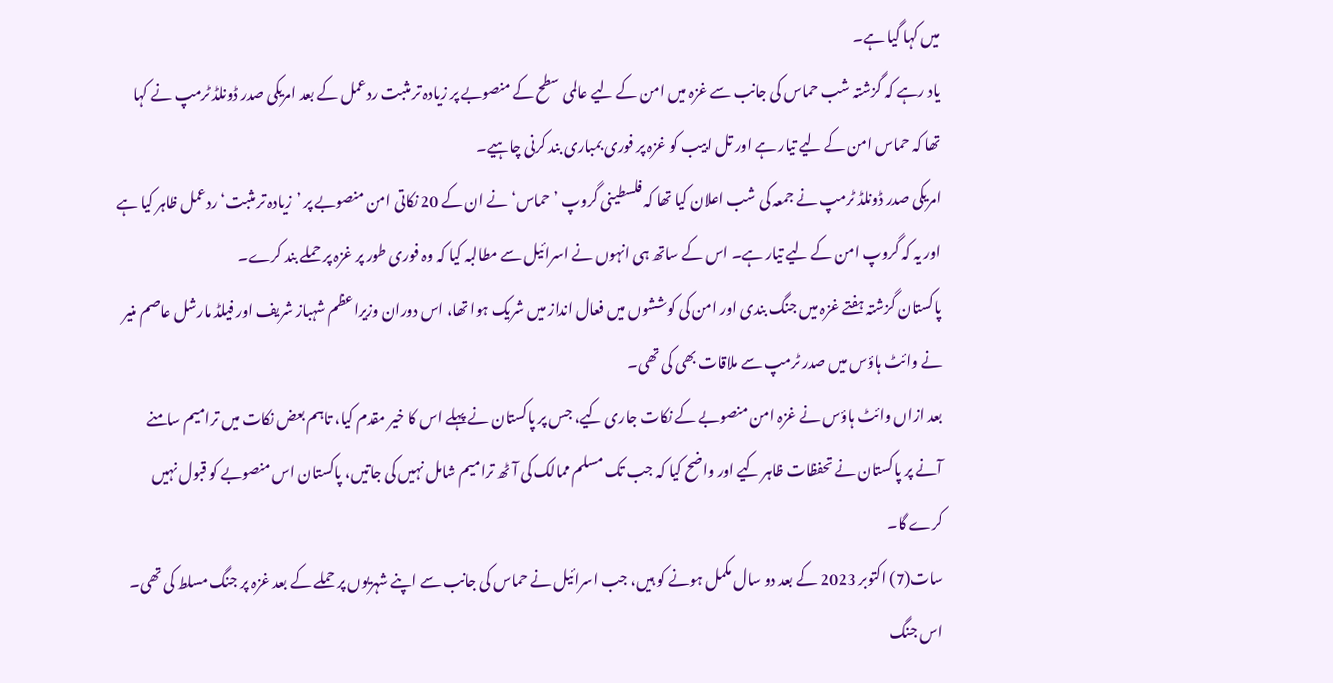میں کہا گیا ہے۔
یاد رہے کہ گزشتہ شب حماس کی جانب سے غزہ میں امن کے لیے عالمی سطح کے منصوبے پر زیادہ تر مثبت ردعمل کے بعد امریکی صدر ڈونلڈ ٹرمپ نے کہا تھا کہ حماس امن کے لیے تیار ہے اور تل ابیب کو غزہ پر فوری بمباری بند کرنی چاہیے۔
امریکی صدر ڈونلڈ ٹرمپ نے جمعہ کی شب اعلان کیا تھا کہ فلسطینی گروپ ’حماس‘ نے ان کے 20 نکاتی امن منصوبے پر ’زیادہ تر مثبت‘ ردعمل ظاہر کیا ہے اور یہ کہ گروپ امن کے لیے تیار ہے۔ اس کے ساتھ ہی انہوں نے اسرائیل سے مطالبہ کیا کہ وہ فوری طور پر غزہ پر حملے بند کرے۔
پاکستان گزشتہ ہفتے غزہ میں جنگ بندی اور امن کی کوششوں میں فعال انداز میں شریک ہوا تھا، اس دوران وزیراعظم شہباز شریف اور فیلڈ مارشل عاصم منیر نے وائٹ ہاؤس میں صدر ٹرمپ سے ملاقات بھی کی تھی۔
بعد ازاں وائٹ ہاؤس نے غزہ امن منصوبے کے نکات جاری کیے، جس پر پاکستان نے پہلے اس کا خیر مقدم کیا، تاہم بعض نکات میں ترامیم سامنے آنے پر پاکستان نے تحفظات ظاہر کیے اور واضح کیا کہ جب تک مسلم ممالک کی آٹھ ترامیم شامل نہیں کی جاتیں، پاکستان اس منصوبے کو قبول نہیں کرے گا۔
سات(7) اکتوبر 2023 کے بعد دو سال مکمل ہونے کو ہیں، جب اسرائیل نے حماس کی جانب سے اپنے شہریوں پر حملے کے بعد غزہ پر جنگ مسلط کی تھی۔ اس جنگ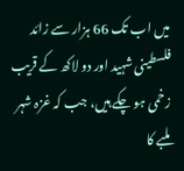میں اب تک 66 ہزار سے زائد فلسطینی شہید اور دو لاکھ کے قریب زخمی ہو چکے ہیں، جب کہ غزہ شہر ملبے کا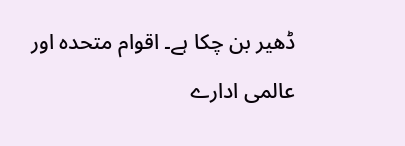ڈھیر بن چکا ہے۔ اقوام متحدہ اور عالمی ادارے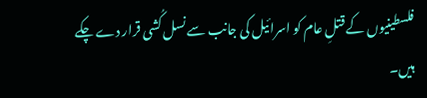فلسطینیوں کے قتلِ عام کو اسرائیل کی جانب سے نسل کُشی قرار دے چکے ہیں۔